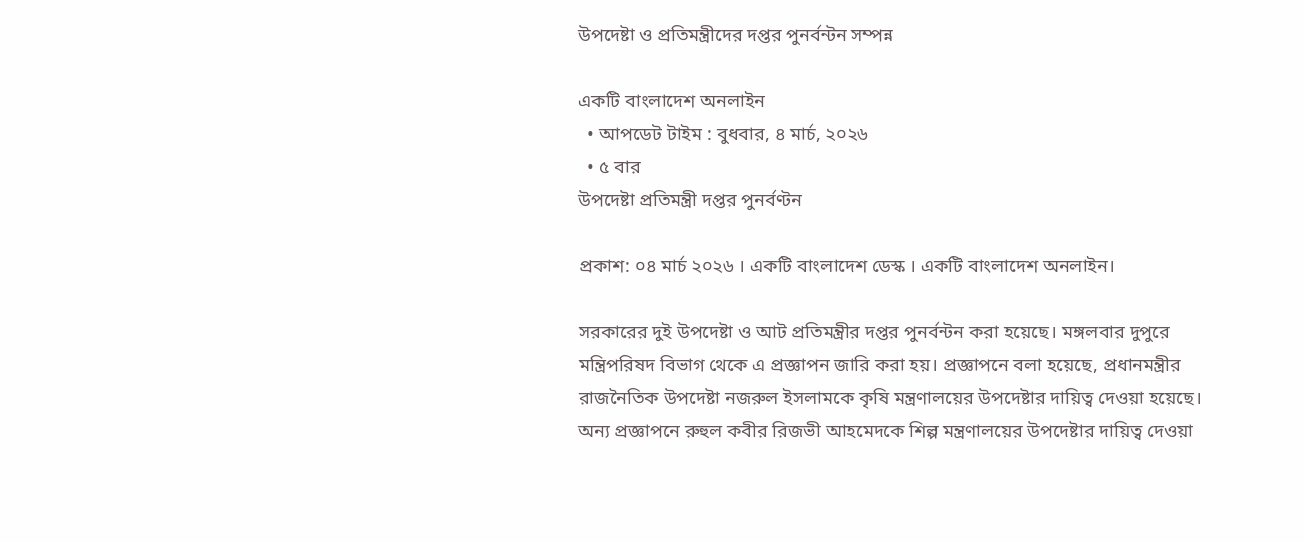উপদেষ্টা ও প্রতিমন্ত্রীদের দপ্তর পুনর্বন্টন সম্পন্ন

একটি বাংলাদেশ অনলাইন
  • আপডেট টাইম : বুধবার, ৪ মার্চ, ২০২৬
  • ৫ বার
উপদেষ্টা প্রতিমন্ত্রী দপ্তর পুনর্বণ্টন

প্রকাশ: ০৪ মার্চ ২০২৬ । একটি বাংলাদেশ ডেস্ক । একটি বাংলাদেশ অনলাইন।

সরকারের দুই উপদেষ্টা ও আট প্রতিমন্ত্রীর দপ্তর পুনর্বন্টন করা হয়েছে। মঙ্গলবার দুপুরে মন্ত্রিপরিষদ বিভাগ থেকে এ প্রজ্ঞাপন জারি করা হয়। প্রজ্ঞাপনে বলা হয়েছে, প্রধানমন্ত্রীর রাজনৈতিক উপদেষ্টা নজরুল ইসলামকে কৃষি মন্ত্রণালয়ের উপদেষ্টার দায়িত্ব দেওয়া হয়েছে। অন্য প্রজ্ঞাপনে রুহুল কবীর রিজভী আহমেদকে শিল্প মন্ত্রণালয়ের উপদেষ্টার দায়িত্ব দেওয়া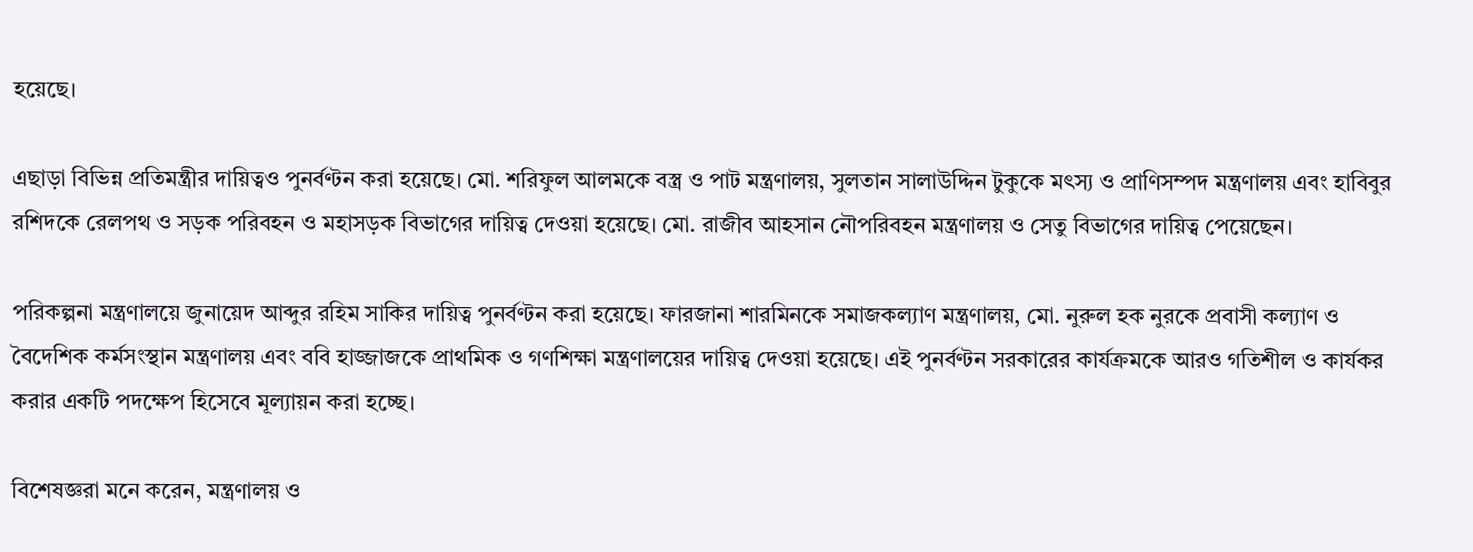হয়েছে।

এছাড়া বিভিন্ন প্রতিমন্ত্রীর দায়িত্বও পুনর্বণ্টন করা হয়েছে। মো. শরিফুল আলমকে বস্ত্র ও পাট মন্ত্রণালয়, সুলতান সালাউদ্দিন টুকুকে মৎস্য ও প্রাণিসম্পদ মন্ত্রণালয় এবং হাবিবুর রশিদকে রেলপথ ও সড়ক পরিবহন ও মহাসড়ক বিভাগের দায়িত্ব দেওয়া হয়েছে। মো. রাজীব আহসান নৌপরিবহন মন্ত্রণালয় ও সেতু বিভাগের দায়িত্ব পেয়েছেন।

পরিকল্পনা মন্ত্রণালয়ে জুনায়েদ আব্দুর রহিম সাকির দায়িত্ব পুনর্বণ্টন করা হয়েছে। ফারজানা শারমিনকে সমাজকল্যাণ মন্ত্রণালয়, মো. নুরুল হক নুরকে প্রবাসী কল্যাণ ও বৈদেশিক কর্মসংস্থান মন্ত্রণালয় এবং ববি হাজ্জাজকে প্রাথমিক ও গণশিক্ষা মন্ত্রণালয়ের দায়িত্ব দেওয়া হয়েছে। এই পুনর্বণ্টন সরকারের কার্যক্রমকে আরও গতিশীল ও কার্যকর করার একটি পদক্ষেপ হিসেবে মূল্যায়ন করা হচ্ছে।

বিশেষজ্ঞরা মনে করেন, মন্ত্রণালয় ও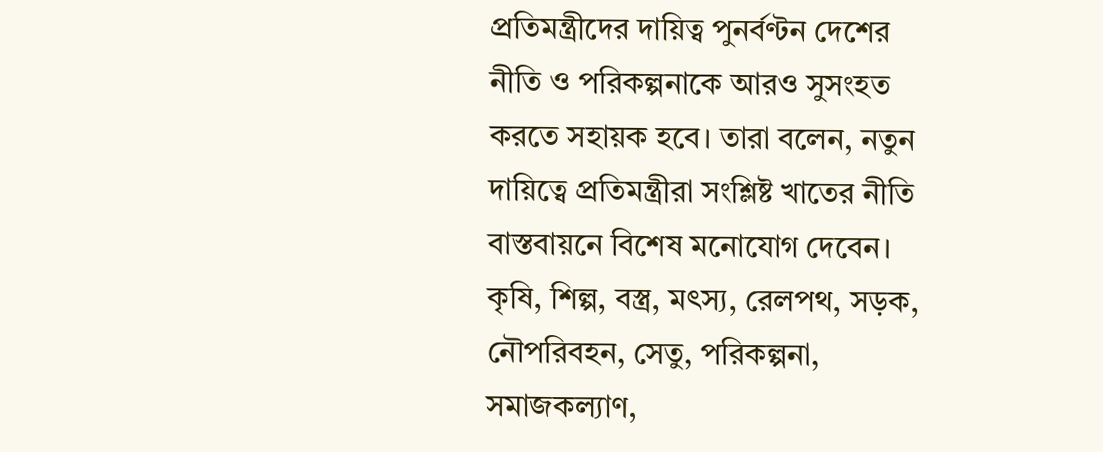প্রতিমন্ত্রীদের দায়িত্ব পুনর্বণ্টন দেশের নীতি ও পরিকল্পনাকে আরও সুসংহত করতে সহায়ক হবে। তারা বলেন, নতুন দায়িত্বে প্রতিমন্ত্রীরা সংশ্লিষ্ট খাতের নীতি বাস্তবায়নে বিশেষ মনোযোগ দেবেন। কৃষি, শিল্প, বস্ত্র, মৎস্য, রেলপথ, সড়ক, নৌপরিবহন, সেতু, পরিকল্পনা, সমাজকল্যাণ,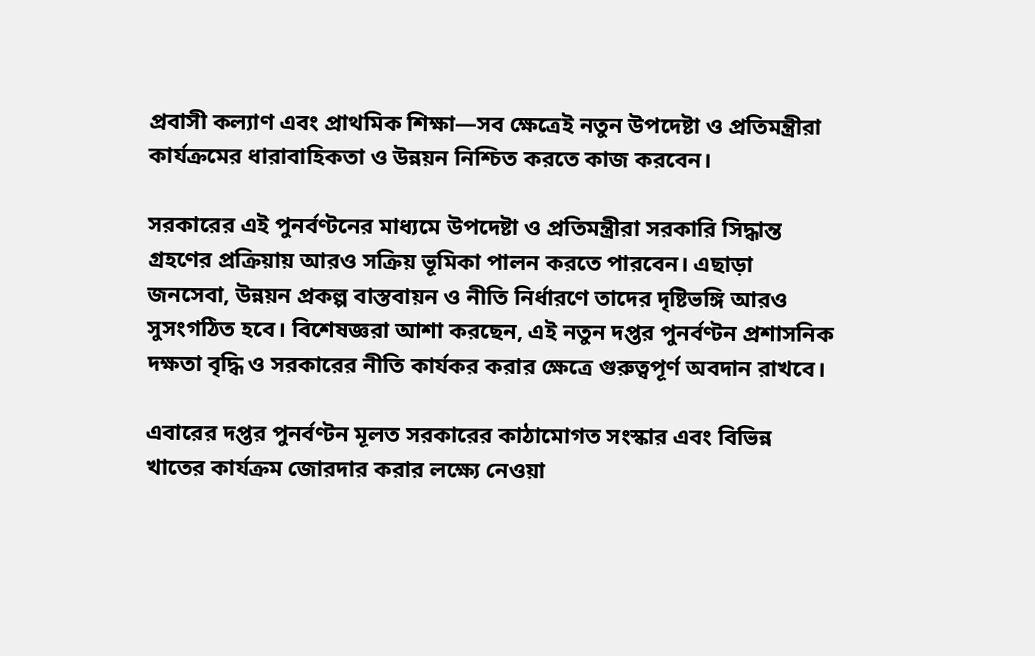প্রবাসী কল্যাণ এবং প্রাথমিক শিক্ষা—সব ক্ষেত্রেই নতুন উপদেষ্টা ও প্রতিমন্ত্রীরা কার্যক্রমের ধারাবাহিকতা ও উন্নয়ন নিশ্চিত করতে কাজ করবেন।

সরকারের এই পুনর্বণ্টনের মাধ্যমে উপদেষ্টা ও প্রতিমন্ত্রীরা সরকারি সিদ্ধান্ত গ্রহণের প্রক্রিয়ায় আরও সক্রিয় ভূমিকা পালন করতে পারবেন। এছাড়া জনসেবা, উন্নয়ন প্রকল্প বাস্তবায়ন ও নীতি নির্ধারণে তাদের দৃষ্টিভঙ্গি আরও সুসংগঠিত হবে। বিশেষজ্ঞরা আশা করছেন, এই নতুন দপ্তর পুনর্বণ্টন প্রশাসনিক দক্ষতা বৃদ্ধি ও সরকারের নীতি কার্যকর করার ক্ষেত্রে গুরুত্বপূর্ণ অবদান রাখবে।

এবারের দপ্তর পুনর্বণ্টন মূলত সরকারের কাঠামোগত সংস্কার এবং বিভিন্ন খাতের কার্যক্রম জোরদার করার লক্ষ্যে নেওয়া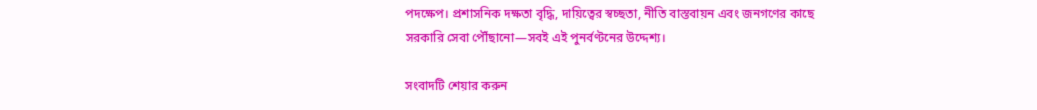পদক্ষেপ। প্রশাসনিক দক্ষতা বৃদ্ধি, দায়িত্বের স্বচ্ছতা, নীতি বাস্তবায়ন এবং জনগণের কাছে সরকারি সেবা পৌঁছানো—সবই এই পুনর্বণ্টনের উদ্দেশ্য।

সংবাদটি শেয়ার করুন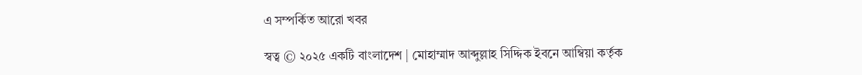এ সম্পর্কিত আরো খবর

স্বত্ব © ২০২৫ একটি বাংলাদেশ | মোহাম্মাদ আব্দুল্লাহ সিদ্দিক ইবনে আম্বিয়া কর্তৃক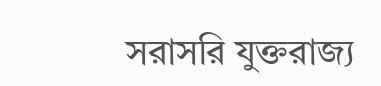সরাসরি যুক্তরাজ্য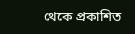থেকে প্রকাশিত